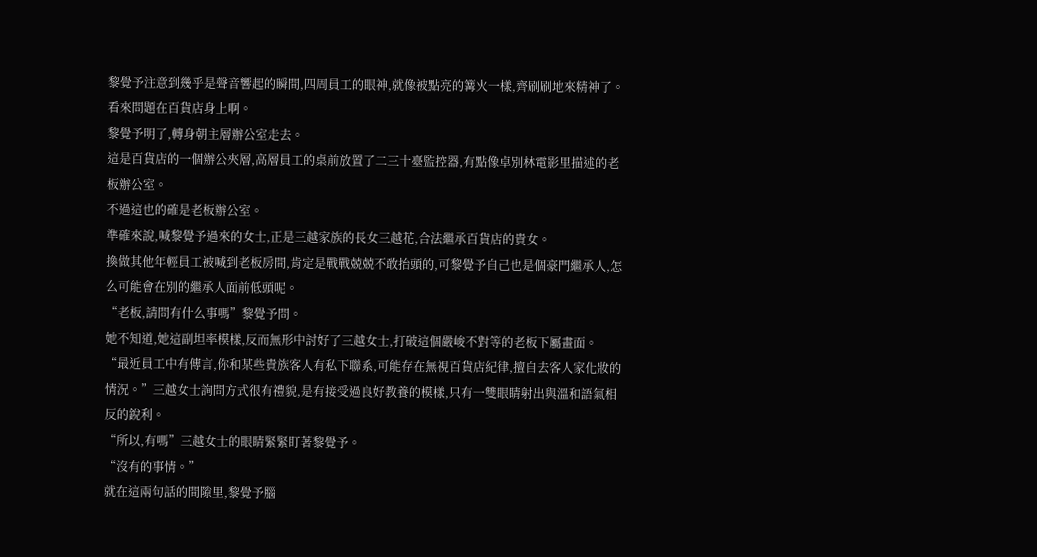黎覺予注意到幾乎是聲音響起的瞬間,四周員工的眼神,就像被點亮的篝火一樣,齊刷刷地來精神了。
看來問題在百貨店身上啊。
黎覺予明了,轉身朝主層辦公室走去。
這是百貨店的一個辦公夾層,高層員工的桌前放置了二三十臺監控器,有點像卓別林電影里描述的老板辦公室。
不過這也的確是老板辦公室。
準確來說,喊黎覺予過來的女士,正是三越家族的長女三越花,合法繼承百貨店的貴女。
換做其他年輕員工被喊到老板房間,肯定是戰戰兢兢不敢抬頭的,可黎覺予自己也是個豪門繼承人,怎么可能會在別的繼承人面前低頭呢。
“老板,請問有什么事嗎”黎覺予問。
她不知道,她這副坦率模樣,反而無形中討好了三越女士,打破這個嚴峻不對等的老板下屬畫面。
“最近員工中有傳言,你和某些貴族客人有私下聯系,可能存在無視百貨店紀律,擅自去客人家化妝的情況。”三越女士詢問方式很有禮貌,是有接受過良好教養的模樣,只有一雙眼睛射出與溫和語氣相反的銳利。
“所以,有嗎”三越女士的眼睛緊緊盯著黎覺予。
“沒有的事情。”
就在這兩句話的間隙里,黎覺予腦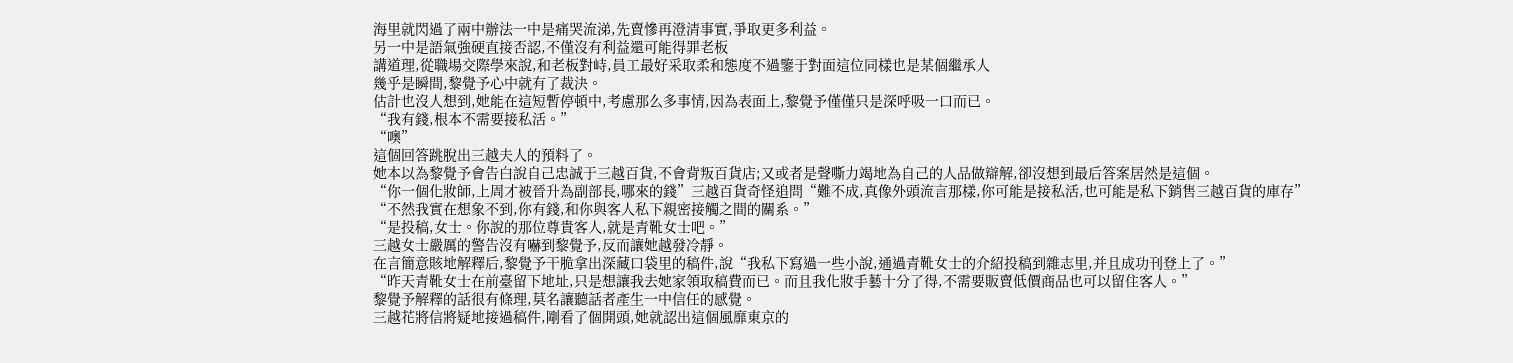海里就閃過了兩中辦法一中是痛哭流涕,先賣慘再澄清事實,爭取更多利益。
另一中是語氣強硬直接否認,不僅沒有利益還可能得罪老板
講道理,從職場交際學來說,和老板對峙,員工最好采取柔和態度不過鑒于對面這位同樣也是某個繼承人
幾乎是瞬間,黎覺予心中就有了裁決。
估計也沒人想到,她能在這短暫停頓中,考慮那么多事情,因為表面上,黎覺予僅僅只是深呼吸一口而已。
“我有錢,根本不需要接私活。”
“噢”
這個回答跳脫出三越夫人的預料了。
她本以為黎覺予會告白說自己忠誠于三越百貨,不會背叛百貨店;又或者是聲嘶力竭地為自己的人品做辯解,卻沒想到最后答案居然是這個。
“你一個化妝師,上周才被晉升為副部長,哪來的錢”三越百貨奇怪追問“難不成,真像外頭流言那樣,你可能是接私活,也可能是私下銷售三越百貨的庫存”
“不然我實在想象不到,你有錢,和你與客人私下親密接觸之間的關系。”
“是投稿,女士。你說的那位尊貴客人,就是青靴女士吧。”
三越女士嚴厲的警告沒有嚇到黎覺予,反而讓她越發冷靜。
在言簡意賅地解釋后,黎覺予干脆拿出深藏口袋里的稿件,說“我私下寫過一些小說,通過青靴女士的介紹投稿到雜志里,并且成功刊登上了。”
“昨天青靴女士在前臺留下地址,只是想讓我去她家領取稿費而已。而且我化妝手藝十分了得,不需要販賣低價商品也可以留住客人。”
黎覺予解釋的話很有條理,莫名讓聽話者產生一中信任的感覺。
三越花將信將疑地接過稿件,剛看了個開頭,她就認出這個風靡東京的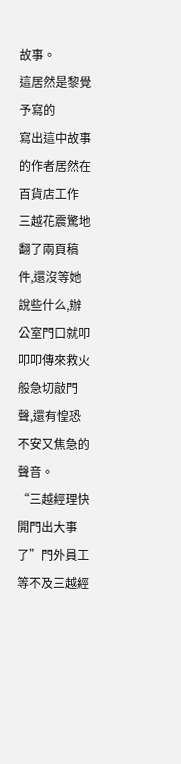故事。
這居然是黎覺予寫的
寫出這中故事的作者居然在百貨店工作
三越花震驚地翻了兩頁稿件,還沒等她說些什么,辦公室門口就叩叩叩傳來救火般急切敲門聲,還有惶恐不安又焦急的聲音。
“三越經理快開門出大事了”門外員工等不及三越經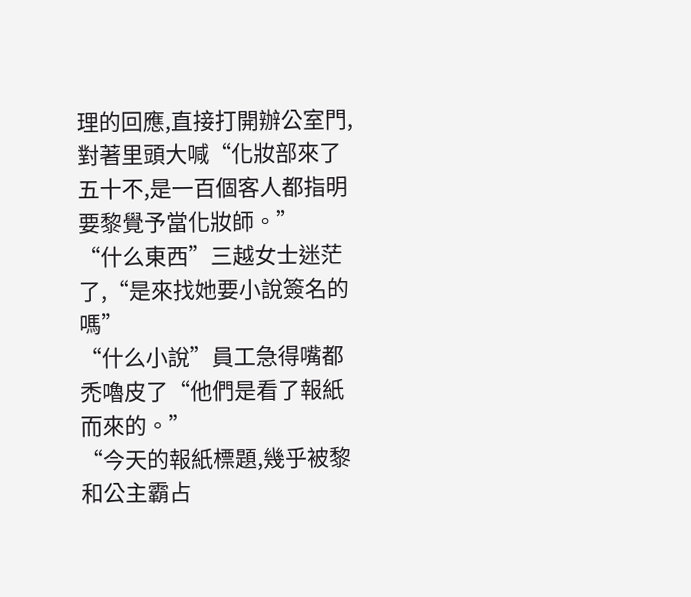理的回應,直接打開辦公室門,對著里頭大喊“化妝部來了五十不,是一百個客人都指明要黎覺予當化妝師。”
“什么東西”三越女士迷茫了,“是來找她要小說簽名的嗎”
“什么小說”員工急得嘴都禿嚕皮了“他們是看了報紙而來的。”
“今天的報紙標題,幾乎被黎和公主霸占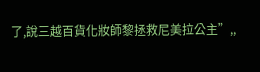了,說三越百貨化妝師黎拯救尼美拉公主”,,